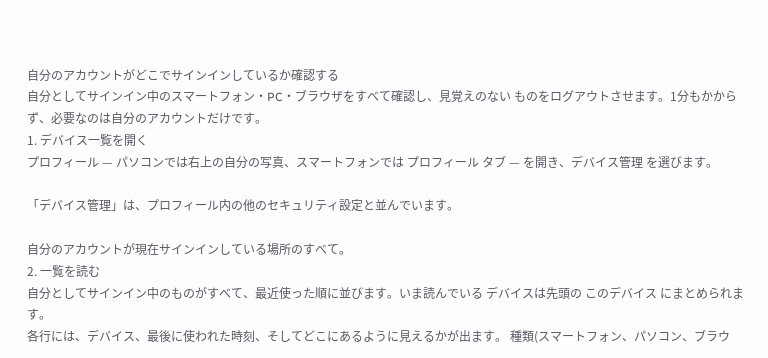自分のアカウントがどこでサインインしているか確認する
自分としてサインイン中のスマートフォン・PC・ブラウザをすべて確認し、見覚えのない ものをログアウトさせます。1分もかからず、必要なのは自分のアカウントだけです。
1. デバイス一覧を開く
プロフィール — パソコンでは右上の自分の写真、スマートフォンでは プロフィール タブ — を開き、デバイス管理 を選びます。

「デバイス管理」は、プロフィール内の他のセキュリティ設定と並んでいます。

自分のアカウントが現在サインインしている場所のすべて。
2. 一覧を読む
自分としてサインイン中のものがすべて、最近使った順に並びます。いま読んでいる デバイスは先頭の このデバイス にまとめられます。
各行には、デバイス、最後に使われた時刻、そしてどこにあるように見えるかが出ます。 種類(スマートフォン、パソコン、ブラウ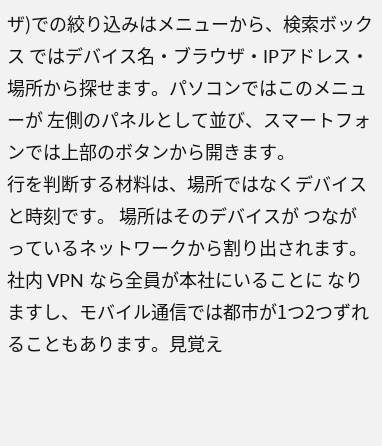ザ)での絞り込みはメニューから、検索ボックス ではデバイス名・ブラウザ・IPアドレス・場所から探せます。パソコンではこのメニューが 左側のパネルとして並び、スマートフォンでは上部のボタンから開きます。
行を判断する材料は、場所ではなくデバイスと時刻です。 場所はそのデバイスが つながっているネットワークから割り出されます。社内 VPN なら全員が本社にいることに なりますし、モバイル通信では都市が1つ2つずれることもあります。見覚え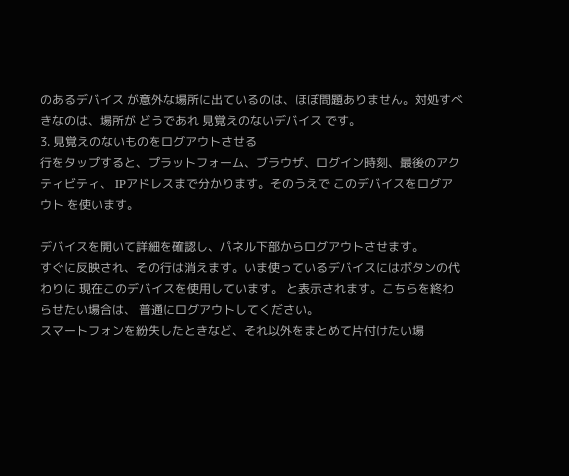のあるデバイス が意外な場所に出ているのは、ほぼ問題ありません。対処すべきなのは、場所が どうであれ 見覚えのないデバイス です。
3. 見覚えのないものをログアウトさせる
行をタップすると、プラットフォーム、ブラウザ、ログイン時刻、最後のアクティビティ、 IPアドレスまで分かります。そのうえで このデバイスをログアウト を使います。

デバイスを開いて詳細を確認し、パネル下部からログアウトさせます。
すぐに反映され、その行は消えます。いま使っているデバイスにはボタンの代わりに 現在このデバイスを使用しています。 と表示されます。こちらを終わらせたい場合は、 普通にログアウトしてください。
スマートフォンを紛失したときなど、それ以外をまとめて片付けたい場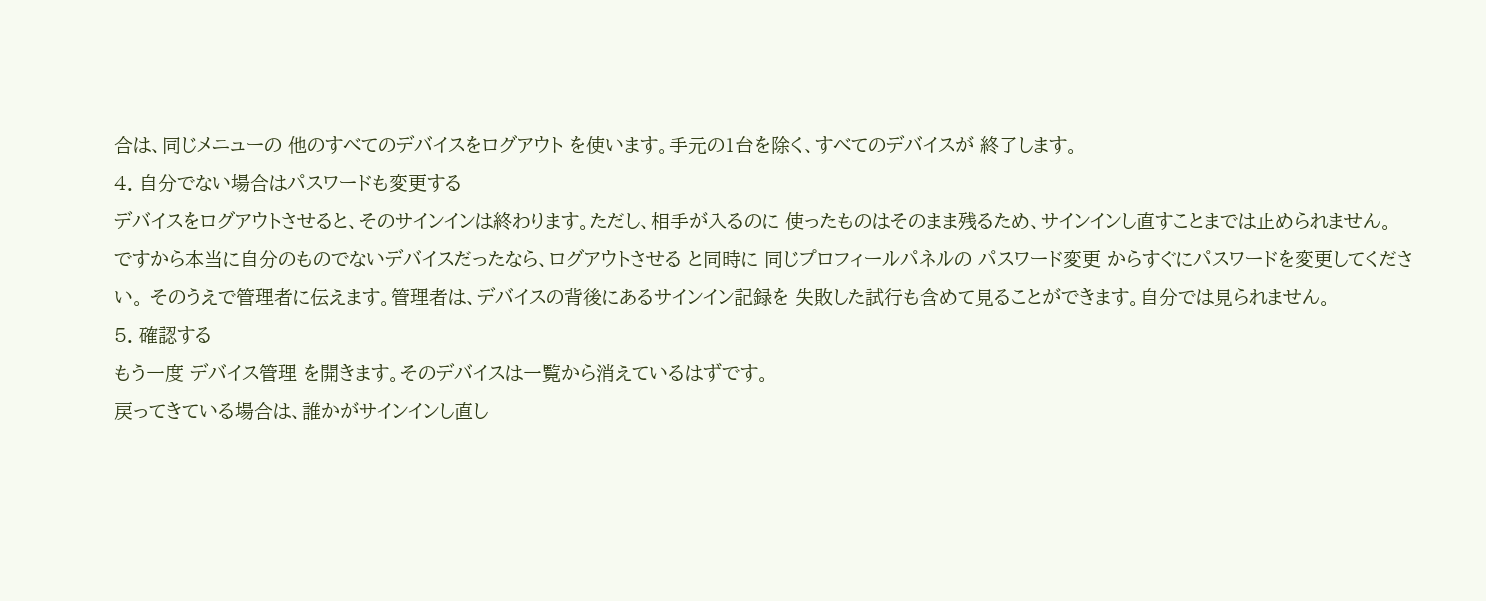合は、同じメニューの 他のすべてのデバイスをログアウト を使います。手元の1台を除く、すべてのデバイスが 終了します。
4. 自分でない場合はパスワードも変更する
デバイスをログアウトさせると、そのサインインは終わります。ただし、相手が入るのに 使ったものはそのまま残るため、サインインし直すことまでは止められません。
ですから本当に自分のものでないデバイスだったなら、ログアウトさせる と同時に 同じプロフィールパネルの パスワード変更 からすぐにパスワードを変更してください。 そのうえで管理者に伝えます。管理者は、デバイスの背後にあるサインイン記録を 失敗した試行も含めて見ることができます。自分では見られません。
5. 確認する
もう一度 デバイス管理 を開きます。そのデバイスは一覧から消えているはずです。
戻ってきている場合は、誰かがサインインし直し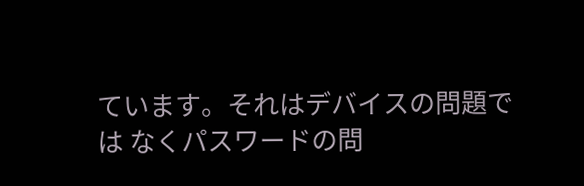ています。それはデバイスの問題では なくパスワードの問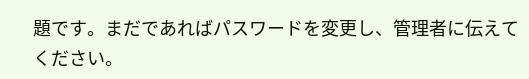題です。まだであればパスワードを変更し、管理者に伝えてください。